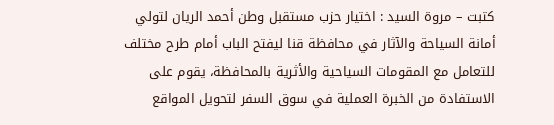كتبت – مروة السيد : اختيار حزب مستقبل وطن أحمد الريان لتولي أمانة السياحة والآثار في محافظة قنا ليفتح الباب أمام طرح مختلف للتعامل مع المقومات السياحية والأثرية بالمحافظة، يقوم على الاستفادة من الخبرة العملية في سوق السفر لتحويل المواقع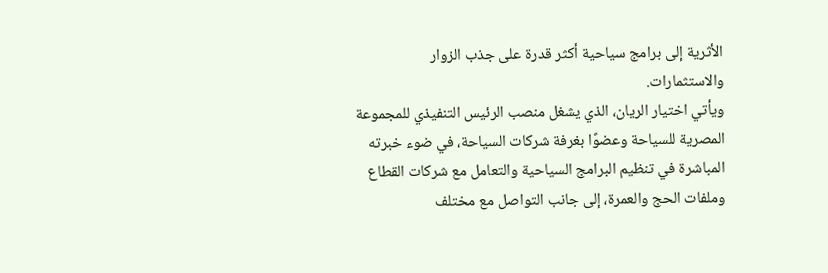الأثرية إلى برامج سياحية أكثر قدرة على جذب الزوار والاستثمارات.
ويأتي اختيار الريان، الذي يشغل منصب الرئيس التنفيذي للمجموعة المصرية للسياحة وعضوًا بغرفة شركات السياحة، في ضوء خبرته المباشرة في تنظيم البرامج السياحية والتعامل مع شركات القطاع وملفات الحج والعمرة، إلى جانب التواصل مع مختلف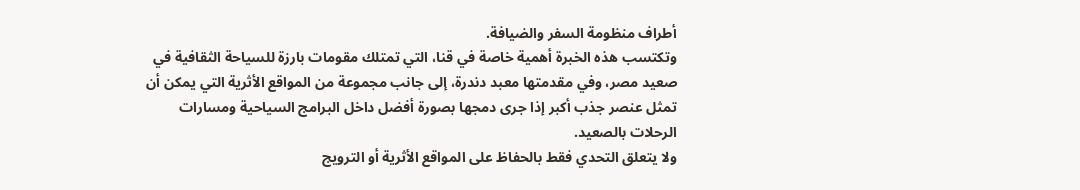أطراف منظومة السفر والضيافة.
وتكتسب هذه الخبرة أهمية خاصة في قنا، التي تمتلك مقومات بارزة للسياحة الثقافية في صعيد مصر، وفي مقدمتها معبد دندرة، إلى جانب مجموعة من المواقع الأثرية التي يمكن أن تمثل عنصر جذب أكبر إذا جرى دمجها بصورة أفضل داخل البرامج السياحية ومسارات الرحلات بالصعيد.
ولا يتعلق التحدي فقط بالحفاظ على المواقع الأثرية أو الترويج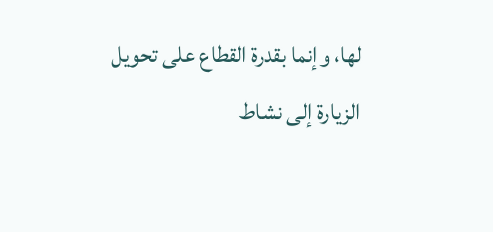لها، وإنما بقدرة القطاع على تحويل الزيارة إلى نشاط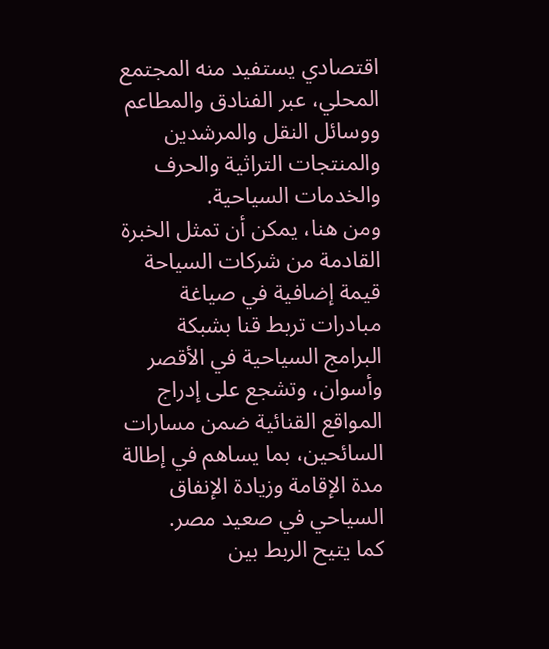اقتصادي يستفيد منه المجتمع المحلي، عبر الفنادق والمطاعم ووسائل النقل والمرشدين والمنتجات التراثية والحرف والخدمات السياحية.
ومن هنا، يمكن أن تمثل الخبرة القادمة من شركات السياحة قيمة إضافية في صياغة مبادرات تربط قنا بشبكة البرامج السياحية في الأقصر وأسوان، وتشجع على إدراج المواقع القنائية ضمن مسارات السائحين، بما يساهم في إطالة مدة الإقامة وزيادة الإنفاق السياحي في صعيد مصر.
كما يتيح الربط بين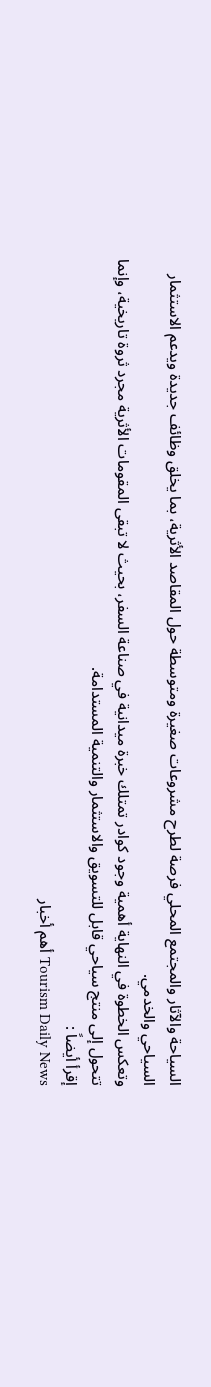السياحة والآثار والمجتمع المحلي فرصة لطرح مشروعات صغيرة ومتوسطة حول المقاصد الأثرية، بما يخلق وظائف جديدة ويدعم الاستثمار السياحي والخدمي.
وتعكس الخطوة في النهاية أهمية وجود كوادر تمتلك خبرة ميدانية في صناعة السفر، بحيث لا تبقى المقومات الأثرية مجرد ثروة تاريخية، وإنما تتحول إلى منتج سياحي قابل للتسويق والاستثمار والتنمية المستدامة.
إقرأ أيضاً :
Tourism Daily News أهم أخبار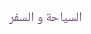السياحة و السفر